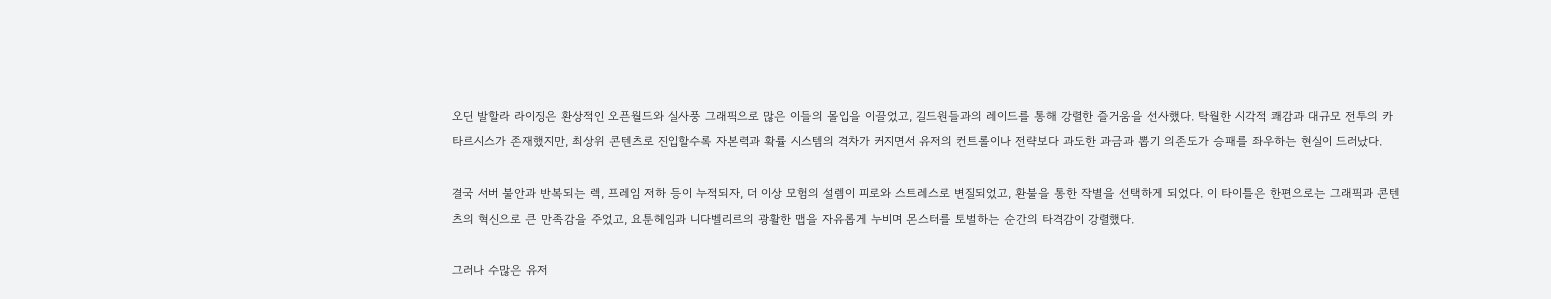오딘 발할라 라이징은 환상적인 오픈월드와 실사풍 그래픽으로 많은 이들의 몰입을 이끌었고, 길드원들과의 레이드를 통해 강렬한 즐거움을 선사했다. 탁월한 시각적 쾌감과 대규모 전투의 카타르시스가 존재했지만, 최상위 콘텐츠로 진입할수록 자본력과 확률 시스템의 격차가 커지면서 유저의 컨트롤이나 전략보다 과도한 과금과 뽑기 의존도가 승패를 좌우하는 현실이 드러났다.

결국 서버 불안과 반복되는 렉, 프레임 저하 등이 누적되자, 더 이상 모험의 설렘이 피로와 스트레스로 변질되었고, 환불을 통한 작별을 선택하게 되었다. 이 타이틀은 한편으로는 그래픽과 콘텐츠의 혁신으로 큰 만족감을 주었고, 요툰헤임과 니다벨리르의 광활한 맵을 자유롭게 누비며 몬스터를 토벌하는 순간의 타격감이 강렬했다.

그러나 수많은 유저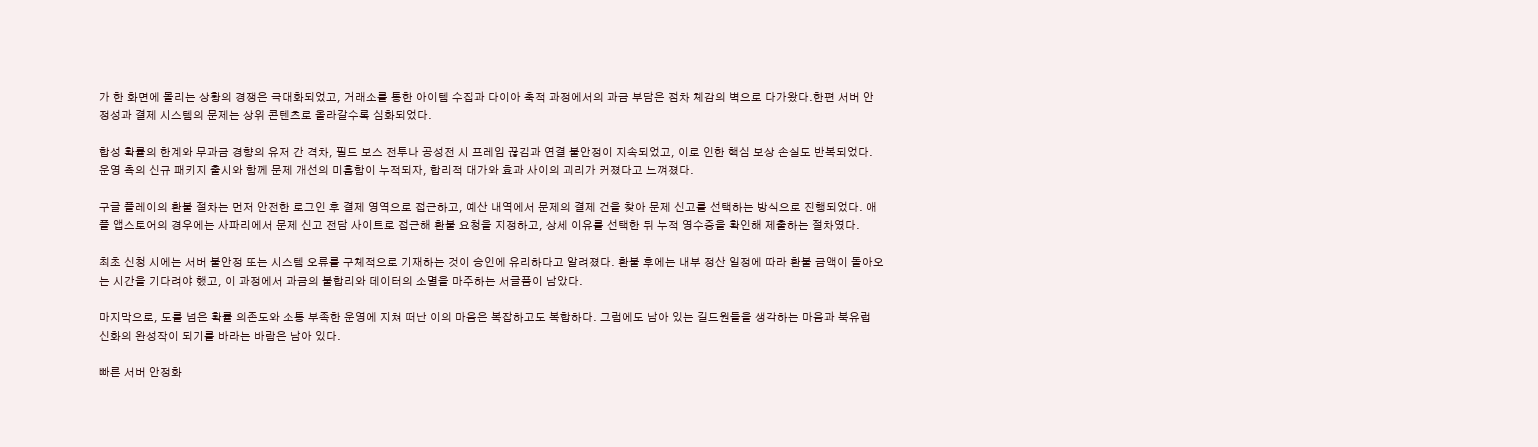가 한 화면에 몰리는 상황의 경쟁은 극대화되었고, 거래소를 통한 아이템 수집과 다이아 축적 과정에서의 과금 부담은 점차 체감의 벽으로 다가왔다.한편 서버 안정성과 결제 시스템의 문제는 상위 콘텐츠로 올라갈수록 심화되었다.

합성 확률의 한계와 무과금 경향의 유저 간 격차, 필드 보스 전투나 공성전 시 프레임 끊김과 연결 불안정이 지속되었고, 이로 인한 핵심 보상 손실도 반복되었다. 운영 측의 신규 패키지 출시와 함께 문제 개선의 미흡함이 누적되자, 합리적 대가와 효과 사이의 괴리가 커졌다고 느껴졌다.

구글 플레이의 환불 절차는 먼저 안전한 로그인 후 결제 영역으로 접근하고, 예산 내역에서 문제의 결제 건을 찾아 문제 신고를 선택하는 방식으로 진행되었다. 애플 앱스토어의 경우에는 사파리에서 문제 신고 전담 사이트로 접근해 환불 요청을 지정하고, 상세 이유를 선택한 뒤 누적 영수증을 확인해 제출하는 절차였다.

최초 신청 시에는 서버 불안정 또는 시스템 오류를 구체적으로 기재하는 것이 승인에 유리하다고 알려졌다. 환불 후에는 내부 정산 일정에 따라 환불 금액이 돌아오는 시간을 기다려야 했고, 이 과정에서 과금의 불합리와 데이터의 소멸을 마주하는 서글픔이 남았다.

마지막으로, 도를 넘은 확률 의존도와 소통 부족한 운영에 지쳐 떠난 이의 마음은 복잡하고도 복합하다. 그럼에도 남아 있는 길드원들을 생각하는 마음과 북유럽 신화의 완성작이 되기를 바라는 바람은 남아 있다.

빠른 서버 안정화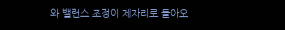와 밸런스 조정이 제자리로 돌아오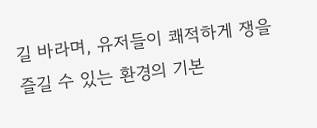길 바라며, 유저들이 쾌적하게 쟁을 즐길 수 있는 환경의 기본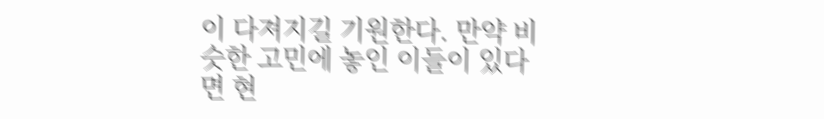이 다져지길 기원한다. 만약 비슷한 고민에 놓인 이들이 있다면 현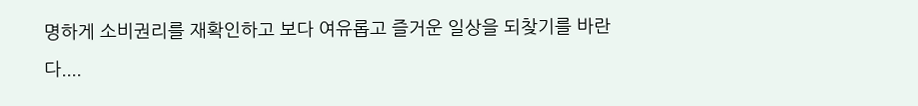명하게 소비권리를 재확인하고 보다 여유롭고 즐거운 일상을 되찾기를 바란다....